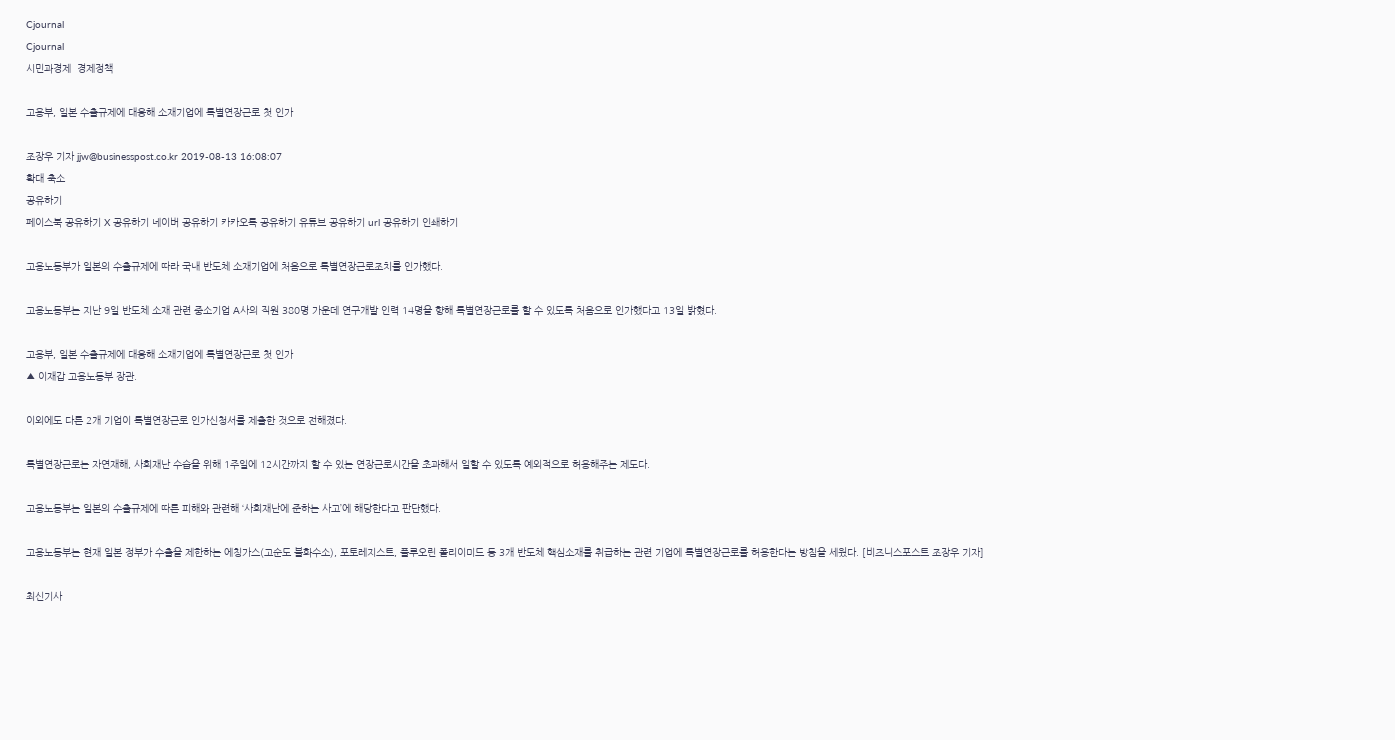Cjournal
Cjournal
시민과경제  경제정책

고용부, 일본 수출규제에 대응해 소재기업에 특별연장근로 첫 인가

조장우 기자 jjw@businesspost.co.kr 2019-08-13 16:08:07
확대 축소
공유하기
페이스북 공유하기 X 공유하기 네이버 공유하기 카카오톡 공유하기 유튜브 공유하기 url 공유하기 인쇄하기

고용노동부가 일본의 수출규제에 따라 국내 반도체 소재기업에 처음으로 특별연장근로조치를 인가했다.

고용노동부는 지난 9일 반도체 소재 관련 중소기업 A사의 직원 380명 가운데 연구개발 인력 14명을 향해 특별연장근로를 할 수 있도록 처음으로 인가했다고 13일 밝혔다.

고용부, 일본 수출규제에 대응해 소재기업에 특별연장근로 첫 인가
▲ 이재갑 고용노동부 장관.

이외에도 다른 2개 기업이 특별연장근로 인가신청서를 제출한 것으로 전해졌다.

특별연장근로는 자연재해, 사회재난 수습을 위해 1주일에 12시간까지 할 수 있는 연장근로시간을 초과해서 일할 수 있도록 예외적으로 허용해주는 제도다.

고용노동부는 일본의 수출규제에 따른 피해와 관련해 ‘사회재난에 준하는 사고’에 해당한다고 판단했다.

고용노동부는 현재 일본 정부가 수출을 제한하는 에칭가스(고순도 불화수소), 포토레지스트, 플루오린 폴리이미드 등 3개 반도체 핵심소재를 취급하는 관련 기업에 특별연장근로를 허용한다는 방침을 세웠다. [비즈니스포스트 조장우 기자]

최신기사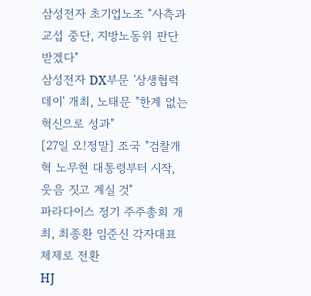삼성전자 초기업노조 "사측과 교섭 중단, 지방노동위 판단 받겠다"
삼성전자 DX부문 '상생협력 데이' 개최, 노태문 "한계 없는 혁신으로 성과"
[27일 오!정말] 조국 "검찰개혁 노무현 대통령부터 시작, 웃음 짓고 계실 것"
파라다이스 정기 주주총회 개최, 최종환 임준신 각자대표 체제로 전환
HJ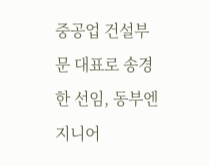중공업 건설부문 대표로 송경한 선임, 동부엔지니어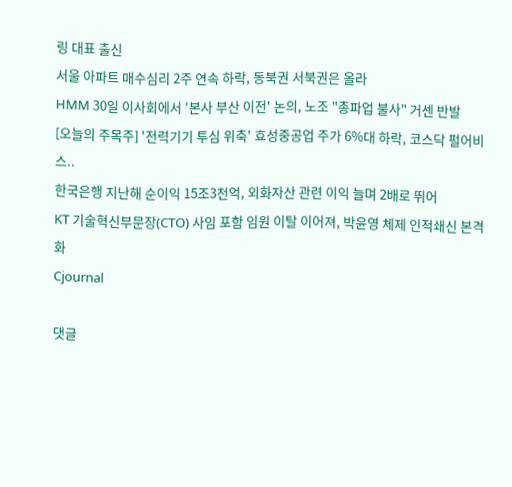링 대표 출신
서울 아파트 매수심리 2주 연속 하락, 동북권 서북권은 올라
HMM 30일 이사회에서 '본사 부산 이전' 논의, 노조 "총파업 불사" 거센 반발
[오늘의 주목주] '전력기기 투심 위축' 효성중공업 주가 6%대 하락, 코스닥 펄어비스..
한국은행 지난해 순이익 15조3천억, 외화자산 관련 이익 늘며 2배로 뛰어
KT 기술혁신부문장(CTO) 사임 포함 임원 이탈 이어져, 박윤영 체제 인적쇄신 본격화
Cjournal

댓글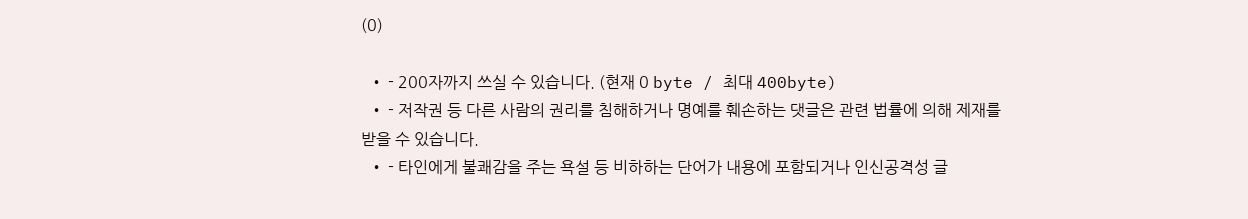(0)

  • - 200자까지 쓰실 수 있습니다. (현재 0 byte / 최대 400byte)
  • - 저작권 등 다른 사람의 권리를 침해하거나 명예를 훼손하는 댓글은 관련 법률에 의해 제재를 받을 수 있습니다.
  • - 타인에게 불쾌감을 주는 욕설 등 비하하는 단어가 내용에 포함되거나 인신공격성 글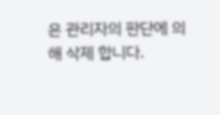은 관리자의 판단에 의해 삭제 합니다.